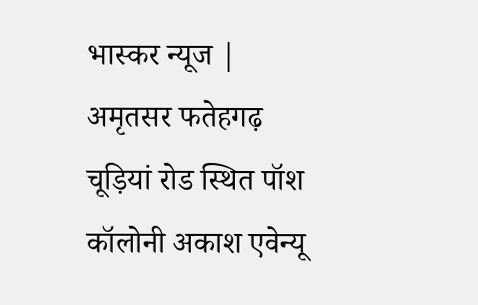भास्कर न्यूज | अमृतसर फतेहगढ़ चूड़ियां रोड स्थित पॉश कॉलोनी अकाश एवेन्यू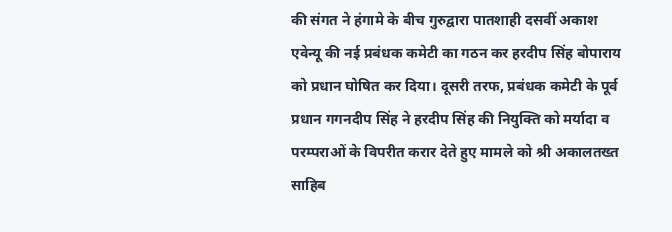की संगत ने हंगामे के बीच गुरुद्वारा पातशाही दसवीं अकाश एवेन्यू की नई प्रबंधक कमेटी का गठन कर हरदीप सिंह बोपाराय को प्रधान घोषित कर दिया। दूसरी तरफ, प्रबंधक कमेटी के पूर्व प्रधान गगनदीप सिंह ने हरदीप सिंह की नियुक्ति को मर्यादा व परम्पराओं के विपरीत करार देते हुए मामले को श्री अकालतख्त साहिब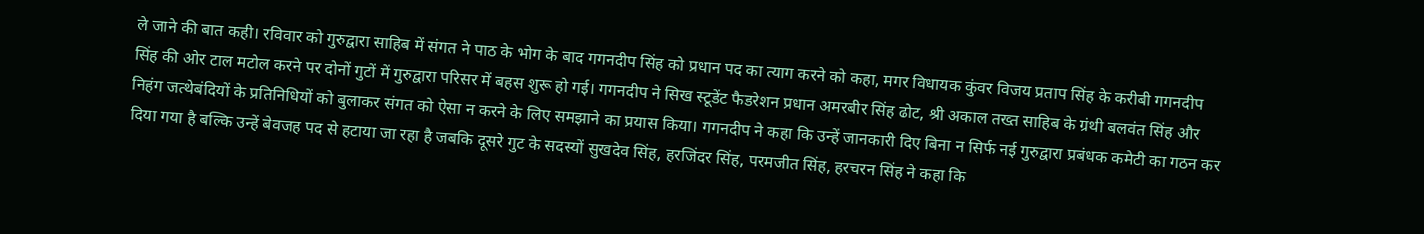ले जाने की बात कही। रविवार को गुरुद्वारा साहिब में संगत ने पाठ के भोग के बाद गगनदीप सिंह को प्रधान पद का त्याग करने को कहा, मगर विधायक कुंवर विजय प्रताप सिंह के करीबी गगनदीप सिंह की ओर टाल मटोल करने पर दोनों गुटों में गुरुद्वारा परिसर में बहस शुरू हो गई। गगनदीप ने सिख स्टूडेंट फैडरेशन प्रधान अमरबीर सिंह ढोट, श्री अकाल तख्त साहिब के ग्रंथी बलवंत सिंह और निहंग जत्थेबंदियों के प्रतिनिधियों को बुलाकर संगत को ऐसा न करने के लिए समझाने का प्रयास किया। गगनदीप ने कहा कि उन्हें जानकारी दिए बिना न सिर्फ नई गुरुद्वारा प्रबंधक कमेटी का गठन कर दिया गया है बल्कि उन्हें बेवजह पद से हटाया जा रहा है जबकि दूसरे गुट के सदस्यों सुखदेव सिंह, हरजिंदर सिंह, परमजीत सिंह, हरचरन सिंह ने कहा कि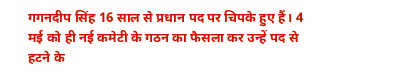गगनदीप सिंह 16 साल से प्रधान पद पर चिपके हुए हैं। 4 मई को ही नई कमेटी के गठन का फैसला कर उन्हें पद से हटने के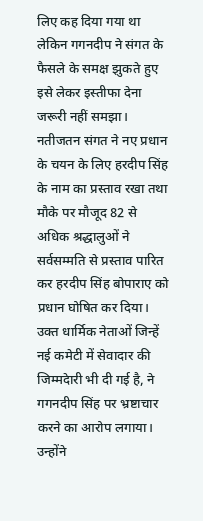लिए कह दिया गया था लेकिन गगनदीप ने संगत के फैसले के समक्ष झुकते हुए इसे लेकर इस्तीफा देना जरूरी नहीं समझा। नतीजतन संगत ने नए प्रधान के चयन के लिए हरदीप सिंह के नाम का प्रस्ताव रखा तथा मौके पर मौजूद 82 से अधिक श्रद्धालुओं ने सर्वसम्मति से प्रस्ताव पारित कर हरदीप सिंह बोपाराए को प्रधान घोषित कर दिया। उक्त धार्मिक नेताओं जिन्हें नई कमेटी में सेवादार की जिम्मदेारी भी दी गई है, ने गगनदीप सिंह पर भ्रष्टाचार करने का आरोप लगाया। उन्होंने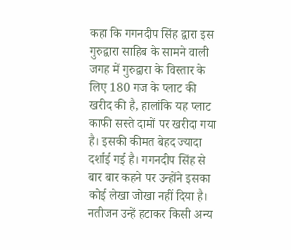कहा कि गगनदीप सिंह द्वारा इस गुरुद्वारा साहिब के सामने वाली जगह में गुरुद्वारा के विस्तार के लिए 180 गज के प्लाट की खरीद की है, हालांकि यह प्लाट काफी सस्ते दामों पर खरीदा गया है। इसकी कीमत बेहद ज्यादा दर्शाई गई है। गगनदीप सिंह से बार बार कहने पर उन्होंने इसका कोई लेखा जोखा नहीं दिया है। नतीजन उन्हें हटाकर किसी अन्य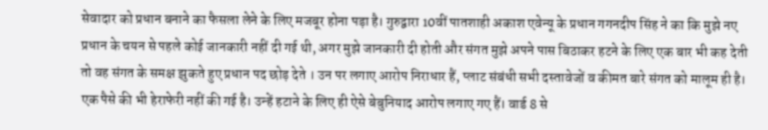सेवादार को प्रधान बनाने का फैसला लेने के लिए मजबूर होना पड़ा है। गुरुद्वारा 10वीं पातशाही अकाश एवेन्यू के प्रधान गगनदीप सिंह ने का कि मुझे नए प्रधान के चयन से पहले कोई जानकारी नहीं दी गई थी, अगर मुझे जानकारी दी होती और संगत मुझे अपने पास बिठाकर हटने के लिए एक बार भी कह देती तो वह संगत के समक्ष झुकते हुए प्रधान पद छोड़ देते । उन पर लगाए आरोप निराधार हैं, प्लाट संबंधी सभी दस्तावेजों व कीमत बारे संगत को मालूम ही है। एक पैसे की भी हेराफेरी नहीं की गई है। उन्हें हटाने के लिए ही ऐसे बेबुनियाद आरोप लगाए गए हैं। वार्ड 8 से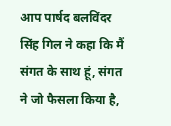आप पार्षद बलविंदर सिंह गिल ने कहा कि मैं संगत के साथ हूं, संगत ने जो फैसला किया है,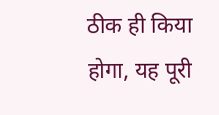ठीक ही किया होगा, यह पूरी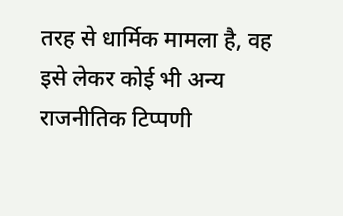तरह से धार्मिक मामला है, वह इसे लेकर कोई भी अन्य राजनीतिक टिप्पणी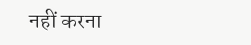नहीं करना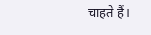चाहते हैं।